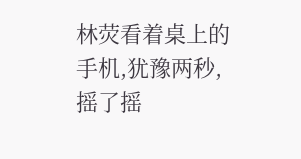林荧看着桌上的手机,犹豫两秒,摇了摇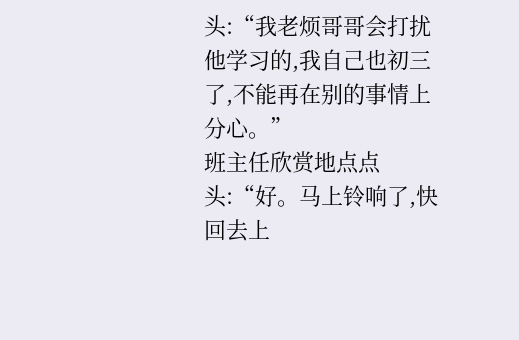头:“我老烦哥哥会打扰他学习的,我自己也初三了,不能再在别的事情上分心。”
班主任欣赏地点点头:“好。马上铃响了,快回去上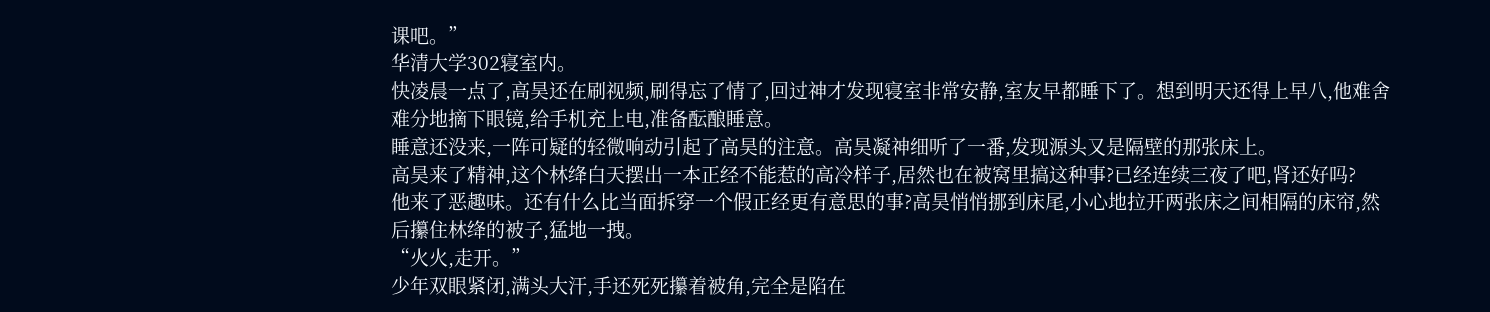课吧。”
华清大学302寝室内。
快凌晨一点了,高昊还在刷视频,刷得忘了情了,回过神才发现寝室非常安静,室友早都睡下了。想到明天还得上早八,他难舍难分地摘下眼镜,给手机充上电,准备酝酿睡意。
睡意还没来,一阵可疑的轻微响动引起了高昊的注意。高昊凝神细听了一番,发现源头又是隔壁的那张床上。
高昊来了精神,这个林绛白天摆出一本正经不能惹的高冷样子,居然也在被窝里搞这种事?已经连续三夜了吧,肾还好吗?
他来了恶趣味。还有什么比当面拆穿一个假正经更有意思的事?高昊悄悄挪到床尾,小心地拉开两张床之间相隔的床帘,然后攥住林绛的被子,猛地一拽。
“火火,走开。”
少年双眼紧闭,满头大汗,手还死死攥着被角,完全是陷在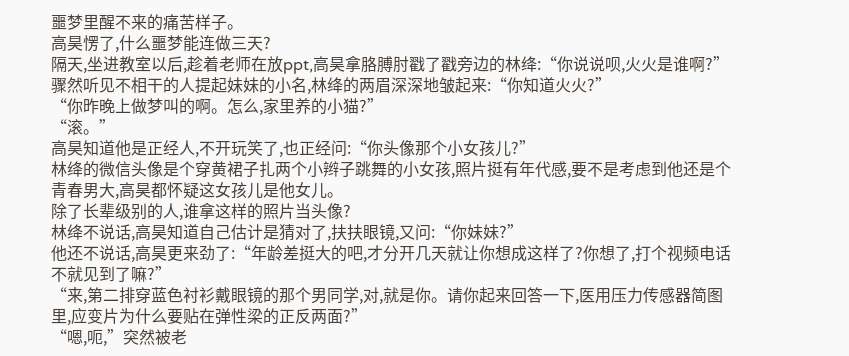噩梦里醒不来的痛苦样子。
高昊愣了,什么噩梦能连做三天?
隔天,坐进教室以后,趁着老师在放ppt,高昊拿胳膊肘戳了戳旁边的林绛:“你说说呗,火火是谁啊?”
骤然听见不相干的人提起妹妹的小名,林绛的两眉深深地皱起来:“你知道火火?”
“你昨晚上做梦叫的啊。怎么,家里养的小猫?”
“滚。”
高昊知道他是正经人,不开玩笑了,也正经问:“你头像那个小女孩儿?”
林绛的微信头像是个穿黄裙子扎两个小辫子跳舞的小女孩,照片挺有年代感,要不是考虑到他还是个青春男大,高昊都怀疑这女孩儿是他女儿。
除了长辈级别的人,谁拿这样的照片当头像?
林绛不说话,高昊知道自己估计是猜对了,扶扶眼镜,又问:“你妹妹?”
他还不说话,高昊更来劲了:“年龄差挺大的吧,才分开几天就让你想成这样了?你想了,打个视频电话不就见到了嘛?”
“来,第二排穿蓝色衬衫戴眼镜的那个男同学,对,就是你。请你起来回答一下,医用压力传感器简图里,应变片为什么要贴在弹性梁的正反两面?”
“嗯,呃,”突然被老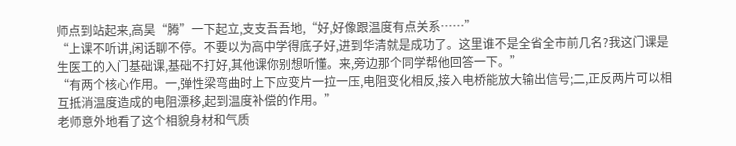师点到站起来,高昊“腾”一下起立,支支吾吾地,“好,好像跟温度有点关系……”
“上课不听讲,闲话聊不停。不要以为高中学得底子好,进到华清就是成功了。这里谁不是全省全市前几名?我这门课是生医工的入门基础课,基础不打好,其他课你别想听懂。来,旁边那个同学帮他回答一下。”
“有两个核心作用。一,弹性梁弯曲时上下应变片一拉一压,电阻变化相反,接入电桥能放大输出信号;二,正反两片可以相互抵消温度造成的电阻漂移,起到温度补偿的作用。”
老师意外地看了这个相貌身材和气质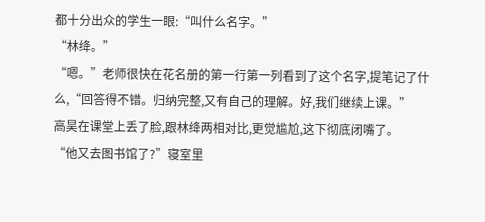都十分出众的学生一眼:“叫什么名字。”
“林绛。”
“嗯。”老师很快在花名册的第一行第一列看到了这个名字,提笔记了什么,“回答得不错。归纳完整,又有自己的理解。好,我们继续上课。”
高昊在课堂上丢了脸,跟林绛两相对比,更觉尴尬,这下彻底闭嘴了。
“他又去图书馆了?”寝室里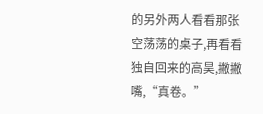的另外两人看看那张空荡荡的桌子,再看看独自回来的高昊,撇撇嘴,“真卷。”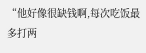“他好像很缺钱啊,每次吃饭最多打两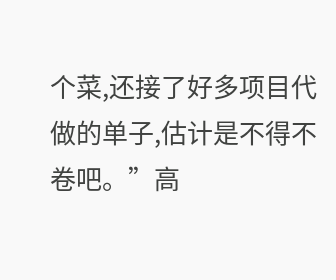个菜,还接了好多项目代做的单子,估计是不得不卷吧。”高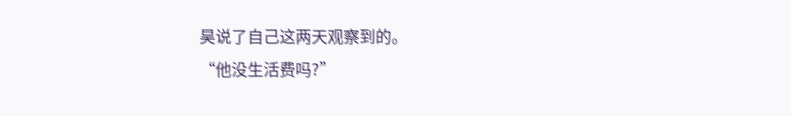昊说了自己这两天观察到的。
“他没生活费吗?”